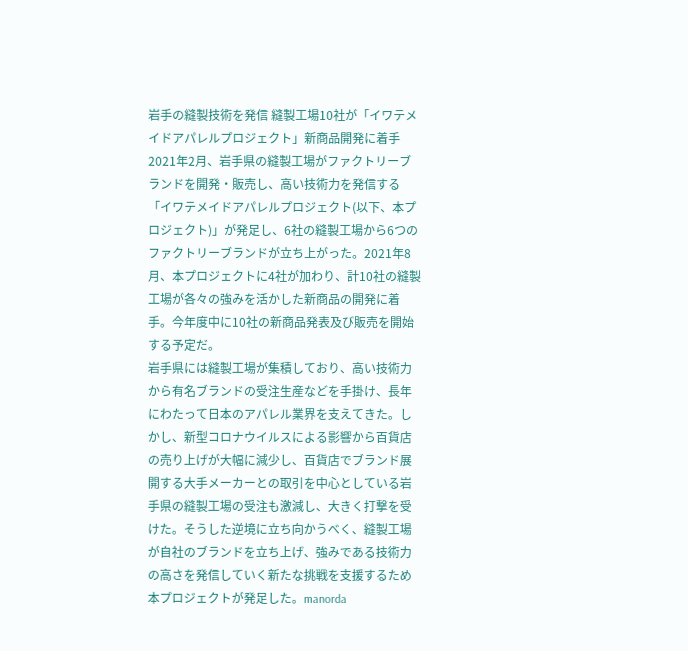岩手の縫製技術を発信 縫製工場10社が「イワテメイドアパレルプロジェクト」新商品開発に着手
2021年2月、岩手県の縫製工場がファクトリーブランドを開発・販売し、高い技術力を発信する「イワテメイドアパレルプロジェクト(以下、本プロジェクト)」が発足し、6社の縫製工場から6つのファクトリーブランドが立ち上がった。2021年8月、本プロジェクトに4社が加わり、計10社の縫製工場が各々の強みを活かした新商品の開発に着手。今年度中に10社の新商品発表及び販売を開始する予定だ。
岩手県には縫製工場が集積しており、高い技術力から有名ブランドの受注生産などを手掛け、長年にわたって日本のアパレル業界を支えてきた。しかし、新型コロナウイルスによる影響から百貨店の売り上げが大幅に減少し、百貨店でブランド展開する大手メーカーとの取引を中心としている岩手県の縫製工場の受注も激減し、大きく打撃を受けた。そうした逆境に立ち向かうべく、縫製工場が自社のブランドを立ち上げ、強みである技術力の高さを発信していく新たな挑戦を支援するため本プロジェクトが発足した。manorda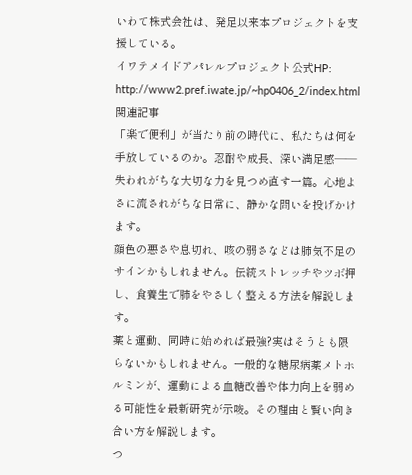いわて株式会社は、発足以来本プロジェクトを支援している。
イワテメイドアパレルプロジェクト公式HP:
http://www2.pref.iwate.jp/~hp0406_2/index.html
関連記事
「楽で便利」が当たり前の時代に、私たちは何を手放しているのか。忍耐や成長、深い満足感――失われがちな大切な力を見つめ直す一篇。心地よさに流されがちな日常に、静かな問いを投げかけます。
顔色の悪さや息切れ、咳の弱さなどは肺気不足のサインかもしれません。伝統ストレッチやツボ押し、食養生で肺をやさしく整える方法を解説します。
薬と運動、同時に始めれば最強?実はそうとも限らないかもしれません。一般的な糖尿病薬メトホルミンが、運動による血糖改善や体力向上を弱める可能性を最新研究が示唆。その理由と賢い向き合い方を解説します。
つ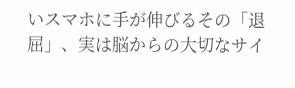いスマホに手が伸びるその「退屈」、実は脳からの大切なサイ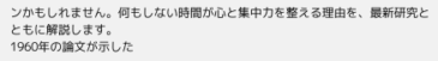ンかもしれません。何もしない時間が心と集中力を整える理由を、最新研究とともに解説します。
1960年の論文が示した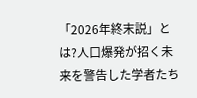「2026年終末説」とは?人口爆発が招く未来を警告した学者たち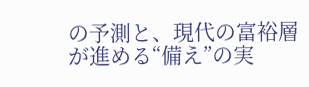の予測と、現代の富裕層が進める“備え”の実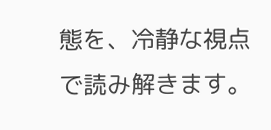態を、冷静な視点で読み解きます。